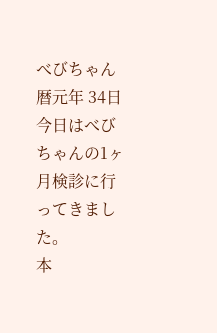べびちゃん暦元年 34日
今日はべびちゃんの1ヶ月検診に行ってきました。
本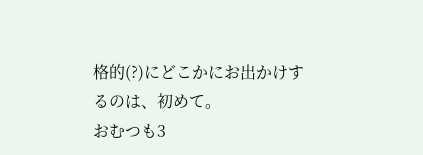格的(?)にどこかにお出かけするのは、初めて。
おむつも3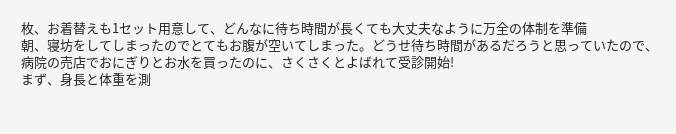枚、お着替えも1セット用意して、どんなに待ち時間が長くても大丈夫なように万全の体制を準備
朝、寝坊をしてしまったのでとてもお腹が空いてしまった。どうせ待ち時間があるだろうと思っていたので、病院の売店でおにぎりとお水を買ったのに、さくさくとよばれて受診開始!
まず、身長と体重を測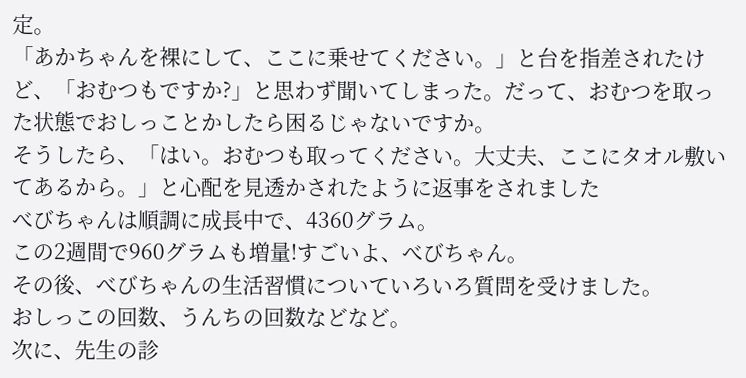定。
「あかちゃんを裸にして、ここに乗せてください。」と台を指差されたけど、「おむつもですか?」と思わず聞いてしまった。だって、おむつを取った状態でおしっことかしたら困るじゃないですか。
そうしたら、「はい。おむつも取ってください。大丈夫、ここにタオル敷いてあるから。」と心配を見透かされたように返事をされました
べびちゃんは順調に成長中で、4360グラム。
この2週間で960グラムも増量!すごいよ、べびちゃん。
その後、べびちゃんの生活習慣についていろいろ質問を受けました。
おしっこの回数、うんちの回数などなど。
次に、先生の診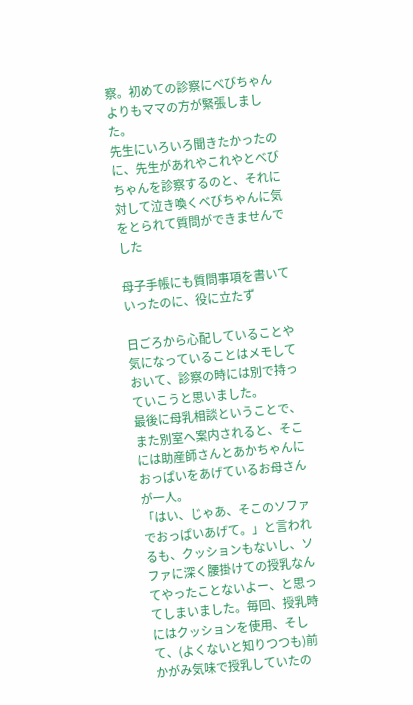察。初めての診察にべびちゃんよりもママの方が緊張しました。
先生にいろいろ聞きたかったのに、先生があれやこれやとべびちゃんを診察するのと、それに対して泣き喚くべびちゃんに気をとられて質問ができませんでした

母子手帳にも質問事項を書いていったのに、役に立たず

日ごろから心配していることや気になっていることはメモしておいて、診察の時には別で持っていこうと思いました。
最後に母乳相談ということで、また別室へ案内されると、そこには助産師さんとあかちゃんにおっぱいをあげているお母さんが一人。
「はい、じゃあ、そこのソファでおっぱいあげて。」と言われるも、クッションもないし、ソファに深く腰掛けての授乳なんてやったことないよー、と思ってしまいました。毎回、授乳時にはクッションを使用、そして、(よくないと知りつつも)前かがみ気味で授乳していたの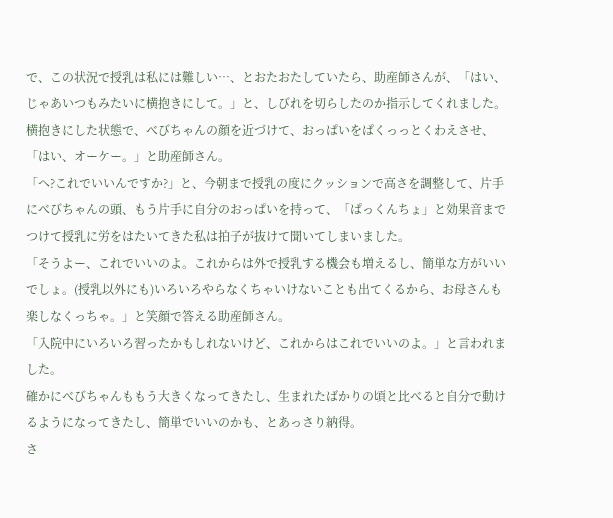で、この状況で授乳は私には難しい…、とおたおたしていたら、助産師さんが、「はい、じゃあいつもみたいに横抱きにして。」と、しびれを切らしたのか指示してくれました。
横抱きにした状態で、べびちゃんの顔を近づけて、おっぱいをぱくっっとくわえさせ、「はい、オーケー。」と助産師さん。
「へ?これでいいんですか?」と、今朝まで授乳の度にクッションで高さを調整して、片手にべびちゃんの頭、もう片手に自分のおっぱいを持って、「ぱっくんちょ」と効果音までつけて授乳に労をはたいてきた私は拍子が抜けて聞いてしまいました。
「そうよー、これでいいのよ。これからは外で授乳する機会も増えるし、簡単な方がいいでしょ。(授乳以外にも)いろいろやらなくちゃいけないことも出てくるから、お母さんも楽しなくっちゃ。」と笑顔で答える助産師さん。
「入院中にいろいろ習ったかもしれないけど、これからはこれでいいのよ。」と言われました。
確かにべびちゃんももう大きくなってきたし、生まれたばかりの頃と比べると自分で動けるようになってきたし、簡単でいいのかも、とあっさり納得。
さ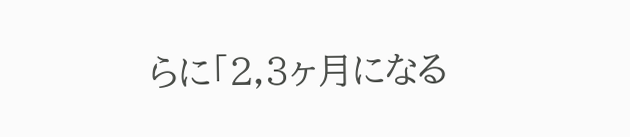らに「2,3ヶ月になる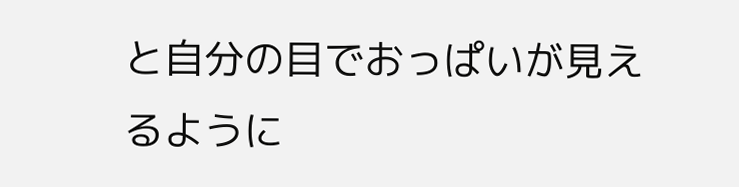と自分の目でおっぱいが見えるように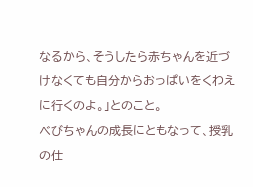なるから、そうしたら赤ちゃんを近づけなくても自分からおっぱいをくわえに行くのよ。」とのこと。
べびちゃんの成長にともなって、授乳の仕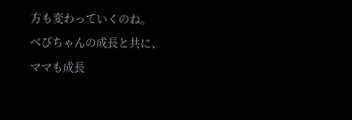方も変わっていくのね。
べびちゃんの成長と共に、ママも成長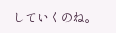していくのね。